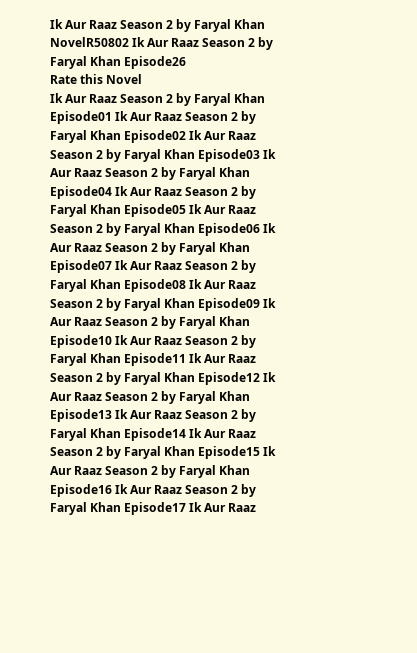Ik Aur Raaz Season 2 by Faryal Khan NovelR50802 Ik Aur Raaz Season 2 by Faryal Khan Episode26
Rate this Novel
Ik Aur Raaz Season 2 by Faryal Khan Episode01 Ik Aur Raaz Season 2 by Faryal Khan Episode02 Ik Aur Raaz Season 2 by Faryal Khan Episode03 Ik Aur Raaz Season 2 by Faryal Khan Episode04 Ik Aur Raaz Season 2 by Faryal Khan Episode05 Ik Aur Raaz Season 2 by Faryal Khan Episode06 Ik Aur Raaz Season 2 by Faryal Khan Episode07 Ik Aur Raaz Season 2 by Faryal Khan Episode08 Ik Aur Raaz Season 2 by Faryal Khan Episode09 Ik Aur Raaz Season 2 by Faryal Khan Episode10 Ik Aur Raaz Season 2 by Faryal Khan Episode11 Ik Aur Raaz Season 2 by Faryal Khan Episode12 Ik Aur Raaz Season 2 by Faryal Khan Episode13 Ik Aur Raaz Season 2 by Faryal Khan Episode14 Ik Aur Raaz Season 2 by Faryal Khan Episode15 Ik Aur Raaz Season 2 by Faryal Khan Episode16 Ik Aur Raaz Season 2 by Faryal Khan Episode17 Ik Aur Raaz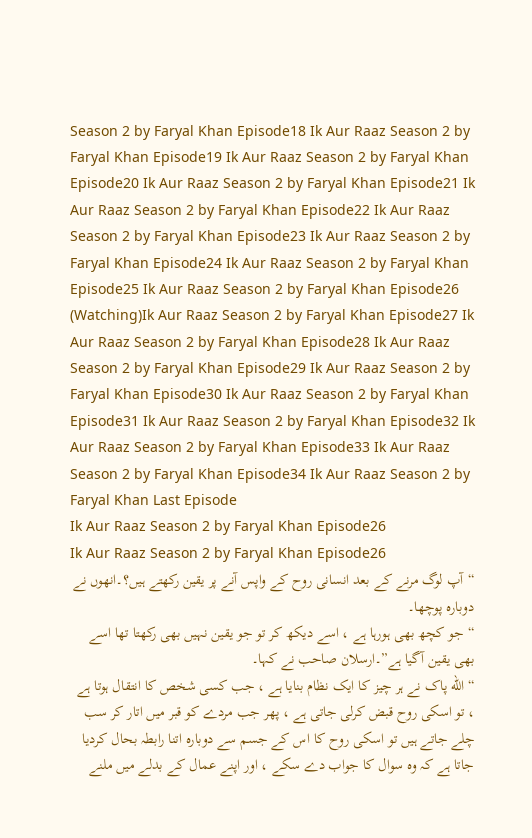Season 2 by Faryal Khan Episode18 Ik Aur Raaz Season 2 by Faryal Khan Episode19 Ik Aur Raaz Season 2 by Faryal Khan Episode20 Ik Aur Raaz Season 2 by Faryal Khan Episode21 Ik Aur Raaz Season 2 by Faryal Khan Episode22 Ik Aur Raaz Season 2 by Faryal Khan Episode23 Ik Aur Raaz Season 2 by Faryal Khan Episode24 Ik Aur Raaz Season 2 by Faryal Khan Episode25 Ik Aur Raaz Season 2 by Faryal Khan Episode26 (Watching)Ik Aur Raaz Season 2 by Faryal Khan Episode27 Ik Aur Raaz Season 2 by Faryal Khan Episode28 Ik Aur Raaz Season 2 by Faryal Khan Episode29 Ik Aur Raaz Season 2 by Faryal Khan Episode30 Ik Aur Raaz Season 2 by Faryal Khan Episode31 Ik Aur Raaz Season 2 by Faryal Khan Episode32 Ik Aur Raaz Season 2 by Faryal Khan Episode33 Ik Aur Raaz Season 2 by Faryal Khan Episode34 Ik Aur Raaz Season 2 by Faryal Khan Last Episode
Ik Aur Raaz Season 2 by Faryal Khan Episode26
Ik Aur Raaz Season 2 by Faryal Khan Episode26
“آپ لوگ مرنے کے بعد انسانی روح کے واپس آنے پر یقین رکھتے ہیں؟۔انھوں نے دوبارہ پوچھا۔
“جو کچھ بھی ہورہا ہے ، اسے دیکھ کر تو جو یقین نہیں بھی رکھتا تھا اسے بھی یقین آگیا ہے”۔ارسلان صاحب نے کہا۔
“اللّه پاک نے ہر چیز کا ایک نظام بنایا ہے ، جب کسی شخص کا انتقال ہوتا ہے ، تو اسکی روح قبض کرلی جاتی ہے ، پھر جب مردے کو قبر میں اتار کر سب چلے جاتے ہیں تو اسکی روح کا اس کے جسم سے دوبارہ اتنا رابطہ بحال کردیا جاتا ہے کہ وہ سوال کا جواب دے سکے ، اور اپنے عمال کے بدلے میں ملنے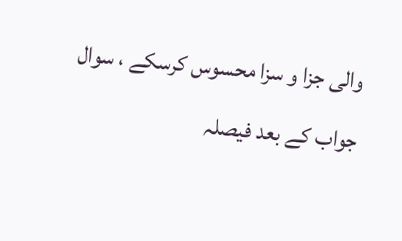والی جزا و سزا محسوس کرسکے ، سوال جواب کے بعد فیصلہ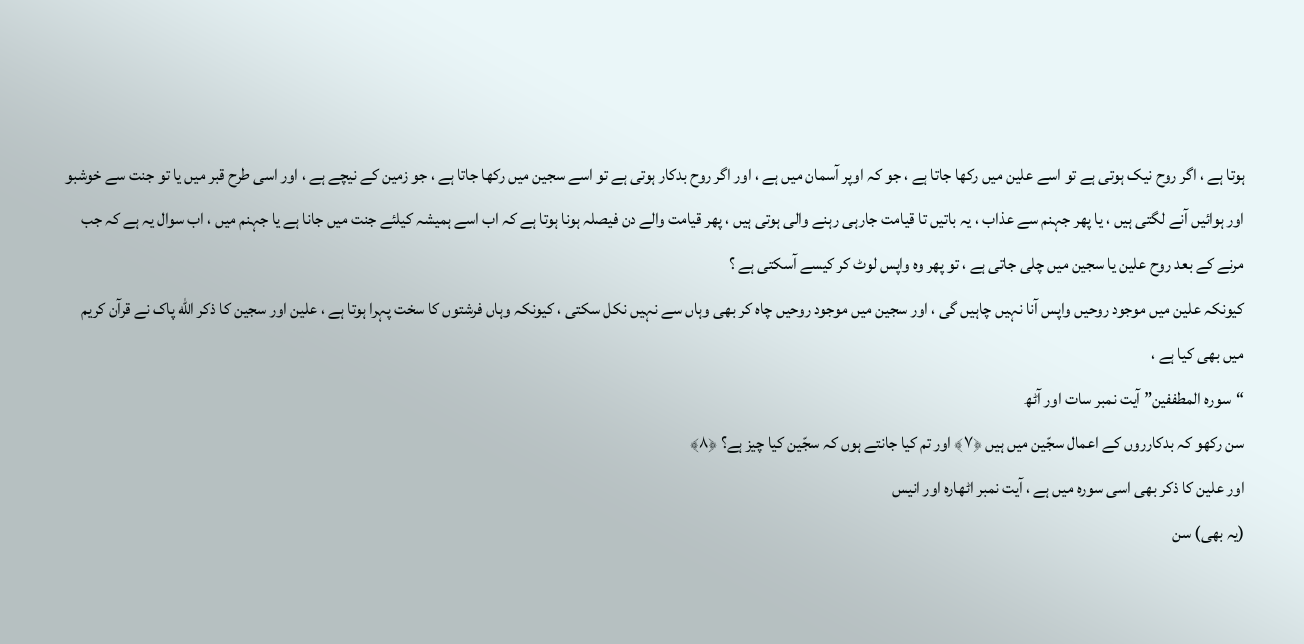ہوتا ہے ، اگر روح نیک ہوتی ہے تو اسے علین میں رکھا جاتا ہے ، جو کہ اوپر آسمان میں ہے ، اور اگر روح بدکار ہوتی ہے تو اسے سجین میں رکھا جاتا ہے ، جو زمین کے نیچے ہے ، اور اسی طرح قبر میں یا تو جنت سے خوشبو اور ہوائیں آنے لگتی ہیں ، یا پھر جہنم سے عذاب ، یہ باتیں تا قیامت جارہی رہنے والی ہوتی ہیں ، پھر قیامت والے دن فیصلہ ہونا ہوتا ہے کہ اب اسے ہمیشہ کیلئے جنت میں جانا ہے یا جہنم میں ، اب سوال یہ ہے کہ جب مرنے کے بعد روح علین یا سجین میں چلی جاتی ہے ، تو پھر وہ واپس لوٹ کر کیسے آسکتی ہے ؟
کیونکہ علین میں موجود روحیں واپس آنا نہیں چاہیں گی ، اور سجین میں موجود روحیں چاہ کر بھی وہاں سے نہیں نکل سکتی ، کیونکہ وہاں فرشتوں کا سخت پہرا ہوتا ہے ، علین اور سجین کا ذکر اللّه پاک نے قرآن کریم میں بھی کیا ہے ،
“سورہ المطففين” آیت نمبر سات اور آٹھ
سن رکھو کہ بدکارروں کے اعمال سجّین میں ہیں ﴿۷﴾ اور تم کیا جانتے ہوں کہ سجّین کیا چیز ہے؟ ﴿۸﴾
اور علین کا ذکر بھی اسی سورہ میں ہے ، آیت نمبر اٹھارہ اور انیس
(یہ بھی) سن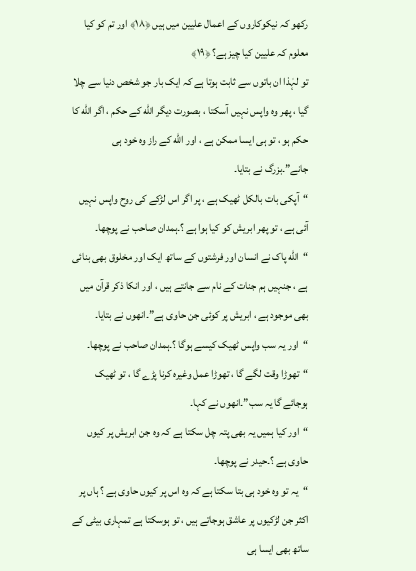رکھو کہ نیکوکاروں کے اعمال علیین میں ہیں ﴿۱۸﴾ اور تم کو کیا معلوم کہ علیین کیا چیز ہے؟ ﴿۱۹﴾
تو لہٰذا ان باتوں سے ثابت ہوتا ہے کہ ایک بار جو شخص دنیا سے چلا گیا ، پھر وہ واپس نہیں آسکتا ، بصورت دیگر اللّه کے حکم ، اگر اللّه کا حکم ہو ، تو ہی ایسا ممکن ہے ، اور اللّه کے راز وہ خود ہی جانے”۔بزرگ نے بتایا۔
“آپکی بات بالکل ٹھیک ہے ، پر اگر اس لڑکے کی روح واپس نہیں آئی ہے ، تو پھر ابریش کو کیا ہوا ہے ؟۔ہمدان صاحب نے پوچھا۔
“اللّه پاک نے انسان اور فرشتوں کے ساتھ ایک اور مخلوق بھی بنائی ہے ، جنہیں ہم جنات کے نام سے جانتے ہیں ، اور انکا ذکر قرآن میں بھی موجود ہے ، ابریش پر کوئی جن حاوی ہے”۔انھوں نے بتایا۔
“اور یہ سب واپس ٹھیک کیسے ہوگا ؟۔ہمدان صاحب نے پوچھا۔
“تھوڑا وقت لگے گا ، تھوڑا عمل وغیرہ کرنا پڑے گا ، تو ٹھیک ہوجائے گا یہ سب”۔انھوں نے کہا۔
“اور کیا ہمیں یہ بھی پتہ چل سکتا ہے کہ وہ جن ابریش پر کیوں حاوی ہے ؟۔حیدر نے پوچھا۔
“یہ تو وہ خود ہی بتا سکتا ہے کہ وہ اس پر کیوں حاوی ہے ؟ ہاں پر اکثر جن لڑکیوں پر عاشق ہوجاتے ہیں ، تو ہوسکتا ہے تمہاری بیٹی کے ساتھ بھی ایسا ہی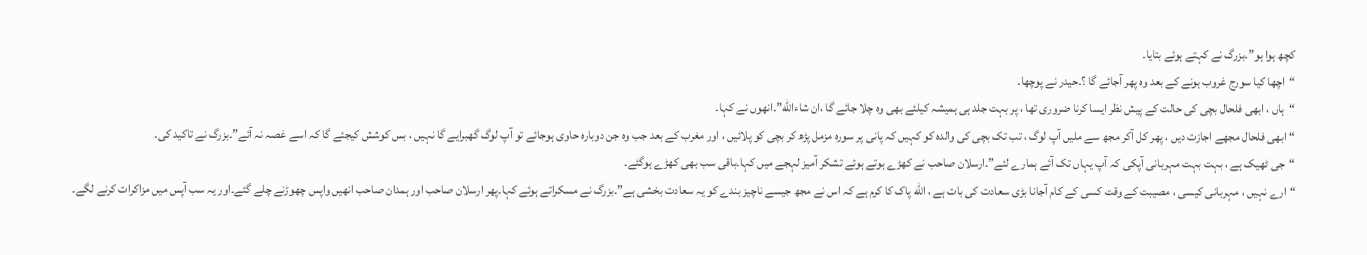کچھ ہوا ہو”۔بزرگ نے کہتے ہوئے بتایا۔
“اچھا کیا سورج غروب ہونے کے بعد وہ پھر آجائے گا ؟۔حیدر نے پوچھا۔
“ہاں ، ابھی فلحال بچی کی حالت کے پیش نظر ایسا کرنا ضروری تھا ، پر بہت جلد ہی ہمیشہ کیلئے بھی وہ چلا جائے گا ،ان شاءاللّه”۔انھوں نے کہا۔
“ابھی فلحال مجھے اجازت دیں ، پھر کل آکر مجھ سے ملیں آپ لوگ ، تب تک بچی کی والدہ کو کہیں کہ پانی پر سورہ مزمل پڑھ کر بچی کو پلائیں ، اور مغرب کے بعد جب وہ جن دوبارہ حاوی ہوجائے تو آپ لوگ گھبرایے گا نہیں ، بس کوشش کیجئے گا کہ اسے غصہ نہ آئے”۔بزرگ نے تاکید کی۔
“جی ٹھیک ہے ، بہت بہت مہربانی آپکی کہ آپ یہاں تک آئے ہمارے لئے”۔ارسلان صاحب نے کھڑے ہوتے ہوئے تشکر آمیز لہجے میں کہا۔باقی سب بھی کھڑے ہوگئے۔
“ارے نہیں ، مہربانی کیسی ، مصیبت کے وقت کسی کے کام آجانا بڑی سعادت کی بات ہے ، اللّه پاک کا کرم ہے کہ اس نے مجھ جیسے ناچیز بندے کو یہ سعادت بخشی ہے”۔بزرگ نے مسکراتے ہوئے کہا۔پھر ارسلان صاحب اور ہمدان صاحب انھیں واپس چھوڑنے چلے گئے۔اور یہ سب آپس میں مزاکرات کرنے لگے۔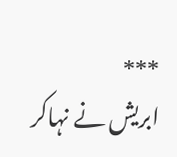***
ابریش نے نہاکر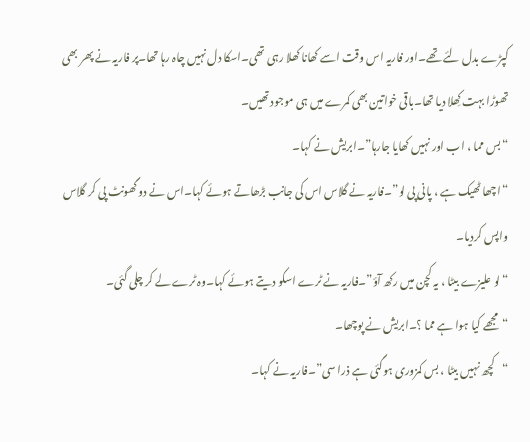کپڑے بدل لئے تھے۔اور فاریہ اس وقت اسے کھانا کھلا رہی تھی۔اسکا دل نہیں چاہ رہا تھا۔پر فاریہ نے پھر بھی تھوڑا بہت کِھلا دیا تھا۔باقی خواتین بھی کمرے میں ہی موجود تھیں۔
“بس مما ، اب اور نہیں کھایا جارہا”۔ابریش نے کہا۔
“اچھا ٹھیک ہے ، پانی پی لو”۔فاریہ نے گلاس اس کی جانب بڑھاتے ہوئے کہا۔اس نے دو گھونٹ پی کر گلاس واپس کردیا۔
“لو علیزے بیٹا ، یہ کچن میں رکھ آؤ”۔فاریہ نے ٹرے اسکو دیتے ہوئے کہا۔وہ ٹرے لے کر چلی گئی۔
“مجھے کیا ہوا ہے مما ؟۔ابریش نے پوچھا۔
“کچھ نہیں بیٹا ، بس کمزوری ہوگئی ہے ذرا سی”۔فاریہ نے کہا۔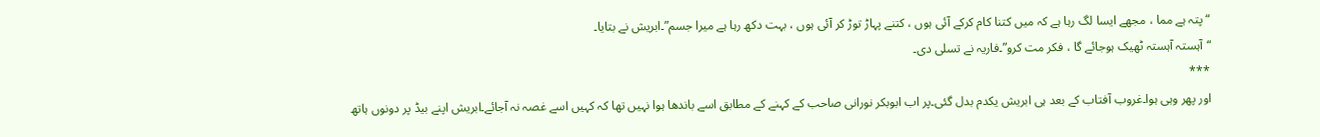“پتہ ہے مما ، مجھے ایسا لگ رہا ہے کہ میں کتنا کام کرکے آئی ہوں ، کتنے پہاڑ توڑ کر آئی ہوں ، بہت دکھ رہا ہے میرا جسم”۔ابریش نے بتایا۔
“آہستہ آہستہ ٹھیک ہوجائے گا ، فکر مت کرو”۔فاریہ نے تسلی دی۔
***
اور پھر وہی ہوا۔غروب آفتاب کے بعد ہی ابریش یکدم بدل گئی۔پر اب ابوبکر نورانی صاحب کے کہنے کے مطابق اسے باندھا ہوا نہیں تھا کہ کہیں اسے غصہ نہ آجائے۔ابریش اپنے بیڈ پر دونوں ہاتھ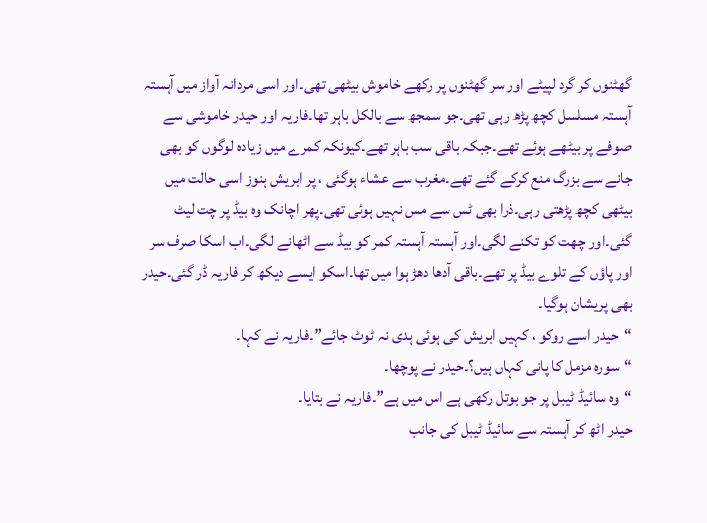گھٹنوں کر گرد لپیٹے اور سر گھٹنوں پر رکھے خاموش بیٹھی تھی۔اور اسی مردانہ آواز میں آہستہ آہستہ مسلسل کچھ پڑھ رہی تھی۔جو سمجھ سے بالکل باہر تھا۔فاریہ اور حیدر خاموشی سے صوفے پر بیٹھے ہوئے تھے۔جبکہ باقی سب باہر تھے۔کیونکہ کمرے میں زیادہ لوگوں کو بھی جانے سے بزرگ منع کرکے گئے تھے۔مغرب سے عشاء ہوگئی ، پر ابریش ہنوز اسی حالت میں بیٹھی کچھ پڑھتی رہی۔ذرا بھی ٹس سے مس نہیں ہوئی تھی۔پھر اچانک وہ بیڈ پر چت لیٹ گئی۔اور چھت کو تکنے لگی۔اور آہستہ آہستہ کمر کو بیڈ سے اٹھانے لگی۔اب اسکا صرف سر اور پاؤں کے تلوے بیڈ پر تھے۔باقی آدھا دھڑ ہوا میں تھا۔اسکو ایسے دیکھ کر فاریہ ڈر گئی۔حیدر بھی پریشان ہوگیا۔
“حیدر اسے روکو ، کہیں ابریش کی ہوئی ہدی نہ ٹوٹ جائے”۔فاریہ نے کہا۔
“سورہ مزمل کا پانی کہاں ہیں؟۔حیدر نے پوچھا۔
“وہ سائیڈ ٹیبل پر جو بوتل رکھی ہے اس میں ہے”۔فاریہ نے بتایا۔
حیدر اٹھ کر آہستہ سے سائیڈ ٹیبل کی جانب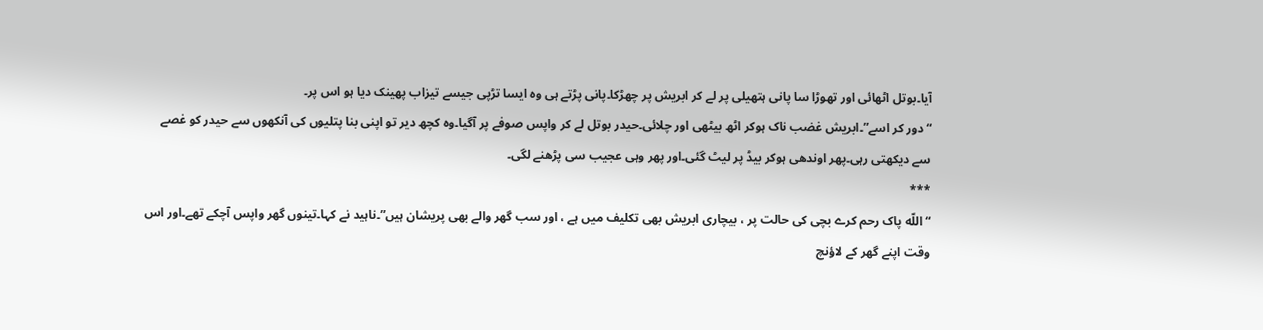آیا۔بوتل اٹھائی اور تھوڑا سا پانی ہتھیلی پر لے کر ابریش پر چھڑکا۔پانی پڑتے ہی وہ ایسا تڑپی جیسے تیزاب پھینک دیا ہو اس پر۔
“دور کر اسے”۔ابریش غضب ناک ہوکر اٹھ بیٹھی اور چلائی۔حیدر بوتل لے کر واپس صوفے پر آگیا۔وہ کچھ دیر تو اپنی بنا پتلیوں کی آنکھوں سے حیدر کو غصے سے دیکھتی رہی۔پھر اوندھی ہوکر بیڈ پر لیٹ گئی۔اور پھر وہی عجیب سی پڑھنے لگی۔
***
“اللّه پاک رحم کرے بچی کی حالت پر ، بیچاری ابریش بھی تکلیف میں ہے ، اور سب گھر والے بھی پریشان ہیں”۔ناہید نے کہا۔تینوں گھر واپس آچکے تھے۔اور اس وقت اپنے گھر کے لاؤنچ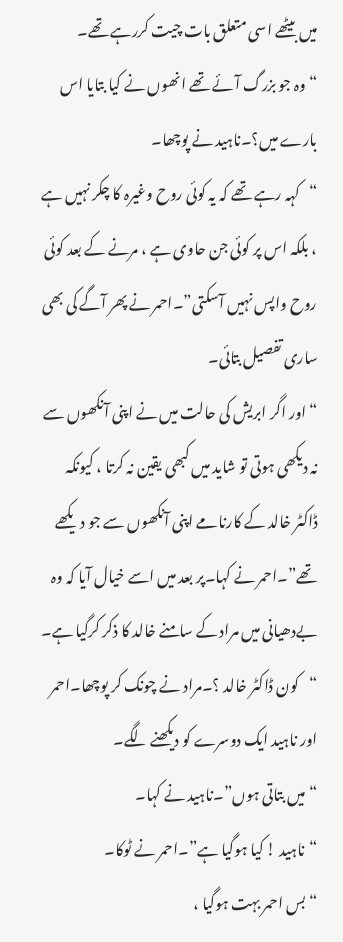میں بیٹھے اسی متعلق بات چیت کررہے تھے۔
“وہ جو بزرگ آئے تھے انھوں نے کیا بتایا اس بارے میں؟۔ناہید نے پوچھا۔
“کہہ رہے تھے کہ یہ کوئی روح وغیرہ کا چکر نہیں ہے ، بلکہ اس پر کوئی جن حاوی ہے ، مرنے کے بعد کوئی روح واپس نہیں آسکتی”۔احمر نے پھر آگے کی بھی ساری تفصیل بتائی۔
“اور اگر ابریش کی حالت میں نے اپنی آنکھوں سے نہ دیکھی ہوتی تو شاید میں کبھی یقین نہ کرتا ، کیونکہ ڈاکٹر خالد کے کارنامے اپنی آنکھوں سے جو دیکھے تھے”۔احمر نے کہا۔پر بعد میں اسے خیال آیا کہ وہ بےدھیانی میں مراد کے سامنے خالد کا ذکر کرگیا ہے۔
“کون ڈاکٹر خالد ؟۔مراد نے چونک کر پوچھا۔احمر اور ناہید ایک دوسرے کو دیکھنے لگے۔
“میں بتاتی ہوں”۔ناہید نے کہا۔
“ناہید ! کیا ہوگیا ہے”۔احمر نے ٹوکا۔
“بس احمر بہت ہوگیا ،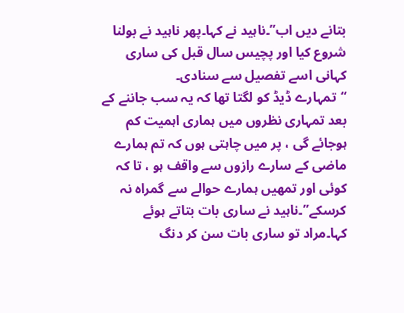بتانے دیں اب”۔ناہید نے کہا۔پھر ناہید نے بولنا شروع کیا اور پچیس سال قبل کی ساری کہانی اسے تفصیل سے سنادی۔
“تمہارے ڈیڈ کو لگتا تھا کہ یہ سب جاننے کے بعد تمہاری نظروں میں ہماری اہمیت کم ہوجائے گی ، پر میں چاہتی ہوں کہ تم ہمارے ماضی کے سارے رازوں سے واقف ہو ، تا کہ کوئی اور تمھیں ہمارے حوالے سے گمراہ نہ کرسکے”۔ناہید نے ساری بات بتاتے ہوئے کہا۔مراد تو ساری بات سن کر دنگ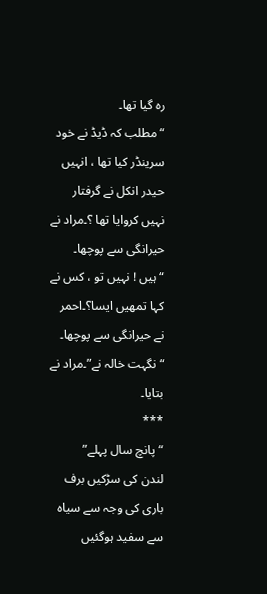رہ گیا تھا۔
“مطلب کہ ڈیڈ نے خود سرینڈر کیا تھا ، انہیں حیدر انکل نے گرفتار نہیں کروایا تھا ؟۔مراد نے حیرانگی سے پوچھا۔
“ہیں ! نہیں تو ، کس نے کہا تمھیں ایسا؟۔احمر نے حیرانگی سے پوچھا۔
“نگہت خالہ نے”۔مراد نے بتایا۔
***
“پانچ سال پہلے”
لندن کی سڑکیں برف باری کی وجہ سے سیاہ سے سفید ہوگئیں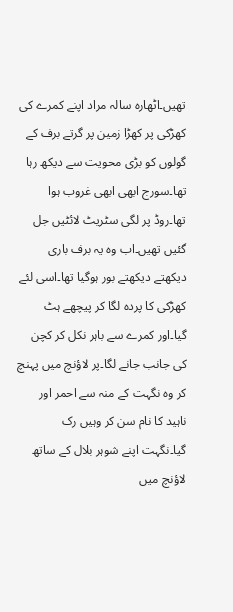تھیں۔اٹھارہ سالہ مراد اپنے کمرے کی کھڑکی پر کھڑا زمین پر گرتے برف کے گولوں کو بڑی محویت سے دیکھ رہا تھا۔سورج ابھی ابھی غروب ہوا تھا۔روڈ پر لگی سٹریٹ لائٹیں جل گئیں تھیں۔اب وہ یہ برف باری دیکھتے دیکھتے بور ہوگیا تھا۔اسی لئے کھڑکی کا پردہ لگا کر پیچھے ہٹ گیا۔اور کمرے سے باہر نکل کر کچن کی جانب جانے لگا۔پر لاؤنچ میں پہنچ کر وہ نگہت کے منہ سے احمر اور ناہید کا نام سن کر وہیں رک گیا۔نگہت اپنے شوہر بلال کے ساتھ لاؤنچ میں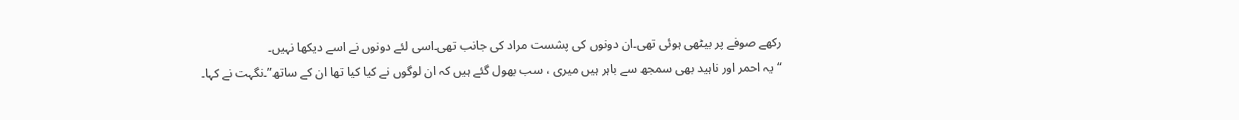رکھے صوفے پر بیٹھی ہوئی تھی۔ان دونوں کی پشست مراد کی جانب تھی۔اسی لئے دونوں نے اسے دیکھا نہیں۔
“یہ احمر اور ناہید بھی سمجھ سے باہر ہیں میری ، سب بھول گئے ہیں کہ ان لوگوں نے کیا کیا تھا ان کے ساتھ”۔نگہت نے کہا۔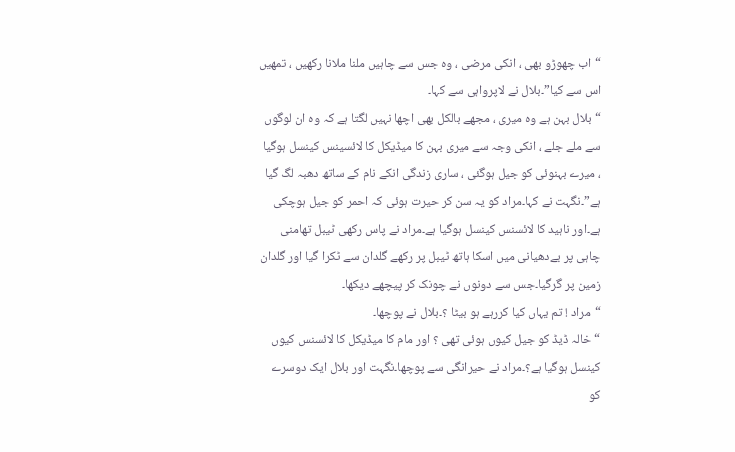“اب چھوڑو بھی ، انکی مرضی ، وہ جس سے چاہیں ملنا ملانا رکھیں ، تمھیں اس سے کیا”۔بلال نے لاپرواہی سے کہا۔
“بلال بہن ہے وہ میری ، مجھے بالکل بھی اچھا نہیں لگتا ہے کہ وہ ان لوگوں سے ملے جلے ، انکی وجہ سے میری بہن کا میڈیکل کا لائسینس کینسل ہوگیا ، میرے بہنوئی کو جیل ہوگئی ، ساری زندگی انکے نام کے ساتھ دھبہ لگ گیا ہے”۔نگہت نے کہا۔مراد کو یہ سن کر حیرت ہوئی کہ احمر کو جیل ہوچکی ہے۔اور ناہید کا لائسنس کینسل ہوگیا ہے۔مراد نے پاس رکھی ٹیبل تھامنی چاہی پر بےدھیانی میں اسکا ہاتھ ٹیبل پر رکھے گلدان سے ٹکرا گیا اور گلدان زمین پر گرگیا۔جس سے دونوں نے چونک کر پیچھے دیکھا۔
“مراد ! تم یہاں کیا کررہے ہو بیٹا ؟۔بلال نے پوچھا۔
“خالہ ڈیڈ کو جیل کیوں ہوئی تھی ؟ اور مام کا میڈیکل کا لائسنس کیوں کینسل ہوگیا ہے؟۔مراد نے حیرانگی سے پوچھا۔نگہت اور بلال ایک دوسرے کو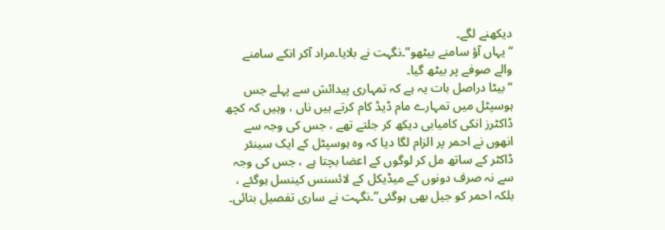دیکھنے لگے۔
“یہاں آؤ سامنے بیٹھو”۔نگہت نے بلایا۔مراد آکر انکے سامنے والے صوفے پر بیٹھ گیا۔
“بیٹا دراصل بات یہ ہے کہ تمہاری پیدائش سے پہلے جس ہوسپٹل میں تمہارے مام ڈیڈ کام کرتے ہیں ناں ، وہیں کہ کچھ ڈاکٹرز انکی کامیابی دیکھ کر جلتے تھے ، جس کی وجہ سے انھوں نے احمر پر الزام لگا دیا کہ وہ ہوسپٹل کے ایک سینئر ڈاکٹر کے ساتھ مل کر لوگوں کے اعضا بچتا ہے ، جس کی وجہ سے نہ صرف دونوں کے میڈیکل کے لائسنس کینسل ہوگئے ، بلکہ احمر کو جیل بھی ہوگئی”۔نگہت نے ساری تفصیل بتائی۔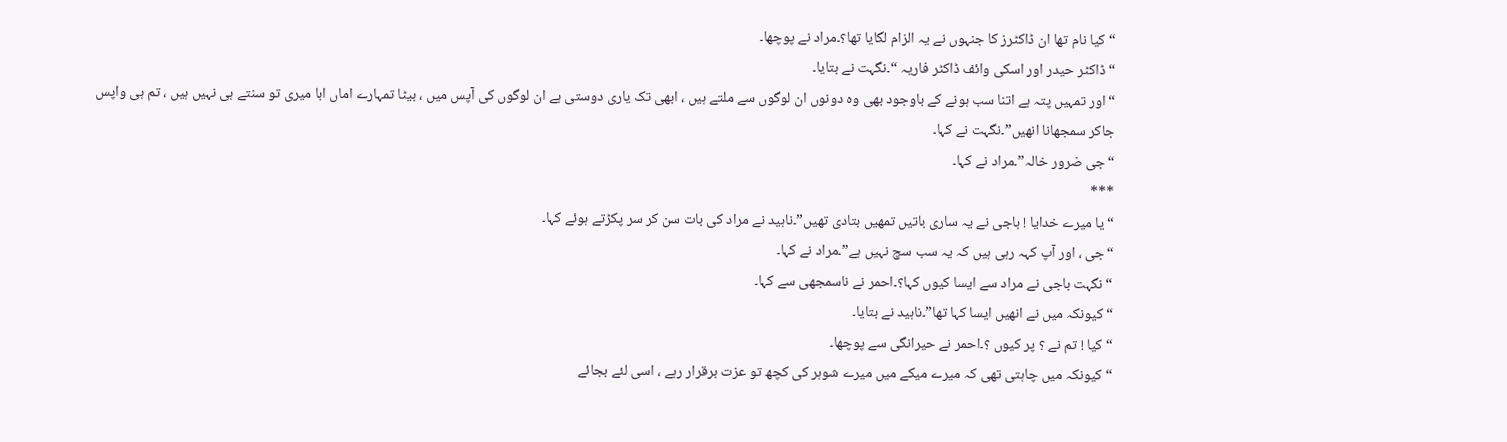“کیا نام تھا ان ڈاکٹرز کا جنہوں نے یہ الزام لگایا تھا؟۔مراد نے پوچھا۔
“ڈاکٹر حیدر اور اسکی وائف ڈاکٹر فاریہ “۔نگہت نے بتایا۔
“اور تمہیں پتہ ہے اتنا سب ہونے کے باوجود بھی وہ دونوں ان لوگوں سے ملتے ہیں ، ابھی تک یاری دوستی ہے ان لوگوں کی آپس میں ، بیٹا تمہارے اماں ابا میری تو سنتے ہی نہیں ہیں ، تم ہی واپس جاکر سمجھانا انھیں”۔نگہت نے کہا۔
“جی ضرور خالہ”۔مراد نے کہا۔
***
“یا میرے خدایا ! باجی نے یہ ساری باتیں تمھیں بتادی تھیں”۔ناہید نے مراد کی بات سن کر سر پکڑتے ہوئے کہا۔
“جی ، اور آپ کہہ رہی ہیں کہ یہ سب سچ نہیں ہے”۔مراد نے کہا۔
“نگہت باجی نے مراد سے ایسا کیوں کہا؟۔احمر نے ناسمجھی سے کہا۔
“کیونکہ میں نے انھیں ایسا کہا تھا”۔ناہید نے بتایا۔
“کیا ! تم نے ؟ پر کیوں ؟۔احمر نے حیرانگی سے پوچھا۔
“کیونکہ میں چاہتی تھی کہ میرے میکے میں میرے شوہر کی کچھ تو عزت برقرار رہے ، اسی لئے بجائے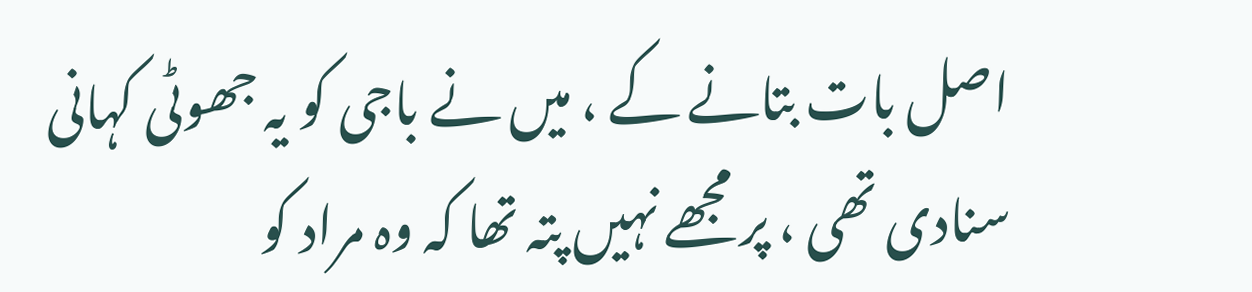اصل بات بتانے کے ، میں نے باجی کو یہ جھوٹی کہانی سنادی تھی ، پر مجھے نہیں پتہ تھا کہ وہ مراد کو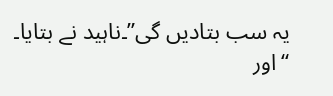یہ سب بتادیں گی”۔ناہید نے بتایا۔
“اور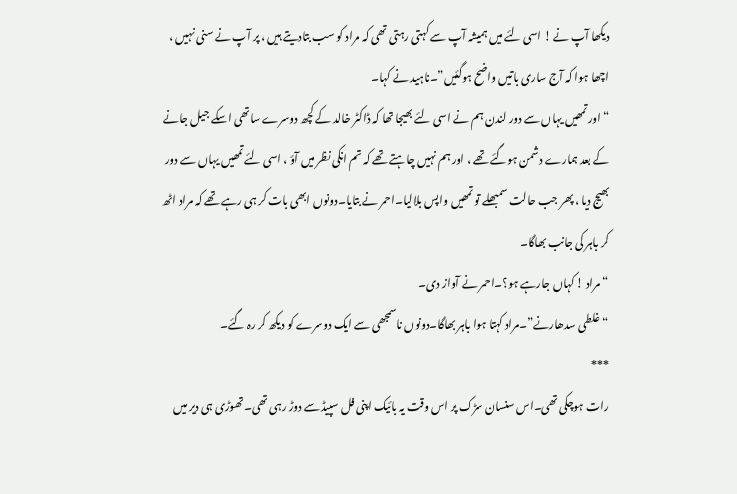دیکھا آپ نے ! اسی لئے میں ہمیشہ آپ سے کہتی رہتی تھی کہ مراد کو سب بتادیتے ہیں ، پر آپ نے سنی نہیں ، اچھا ہوا کہ آج ساری باتیں واضح ہوگئیں”۔ناہید نے کہا۔
“اور تمھیں یہاں سے دور لندن ہم نے اسی لئے بھیجا تھا کہ ڈاکٹر خالد کے کچھ دوسرے ساتھی اسکے جیل جانے کے بعد ہمارے دشمن ہوگئے تھے ، اور ہم نہیں چاہتے تھے کہ تم انکی نظر میں آؤ ، اسی لئے تمھیں یہاں سے دور بھیج دیا ، پھر جب حالت سمبھلے تو تمھیں واپس بلالیا۔احمر نے بتایا۔دونوں ابھی بات کر ہی رہے تھے کہ مراد اٹھ کر باہر کی جانب بھاگا۔
“مراد ! کہاں جارہے ہو؟۔احمر نے آواز دی۔
“غلطی سدھارنے”۔مراد کہتا ہوا باہر بھاگا۔دونوں ناسمجھی سے ایک دوسرے کو دیکھ کر رہ گئے۔
***
رات ہوچکی تھی۔اس سنسان سڑک پر اس وقت یہ بائیک اپنی فل سپیڈ سے دوڑ رہی تھی۔تھوڑی ہی دیر میں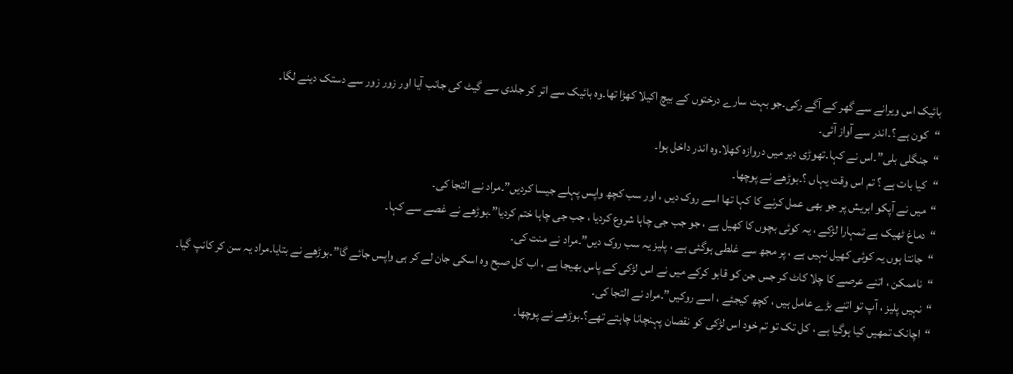بائیک اس ویرانے سے گھر کے آگے رکی۔جو بہت سارے درختوں کے بیچ اکیلا کھڑا تھا۔وہ بائیک سے اتر کر جلدی سے گیٹ کی جانب آیا اور زور زور سے دستک دینے لگا۔
“کون ہے ؟۔اندر سے آواز آئی۔
“جنگلی بلی”۔اس نے کہا۔تھوڑی دیر میں دروازہ کھلا۔وہ اندر داخل ہوا۔
“کیا بات ہے ؟ تم اس وقت یہاں ؟۔بوڑھے نے پوچھا۔
“میں نے آپکو ابریش پر جو بھی عمل کرنے کا کہا تھا اسے روک دیں ، اور سب کچھ واپس پہلے جیسا کردیں”۔مراد نے التجا کی۔
“دماغ ٹھیک ہے تمہارا لڑکے ، یہ کوئی بچوں کا کھیل ہے ، جو جب جی چاہا شروع کردیا ، جب جی چاہا ختم کردیا”۔بوڑھے نے غصے سے کہا۔
“جانتا ہوں یہ کوئی کھیل نہیں ہے ، پر مجھ سے غلطی ہوگئی ہے ، پلیز یہ سب روک دیں”۔مراد نے منت کی۔
“ناممکن ، اتنے عرصے کا چلا کاٹ کر جس جن کو قابو کرکے میں نے اس لڑکی کے پاس بھیجا ہے ، اب کل صبح وہ اسکی جان لے کر ہی واپس جائے گا”۔بوڑھے نے بتایا۔مراد یہ سن کر کانپ گیا۔
“نہیں پلیز ، آپ تو اتنے بڑے عامل ہیں ، کچھ کیجئے ، اسے روکیں”۔مراد نے التجا کی۔
“اچانک تمھیں کیا ہوگیا ہے ، کل تک تو تم خود اس لڑکی کو نقصان پہنچانا چاہتے تھے؟۔بوڑھے نے پوچھا۔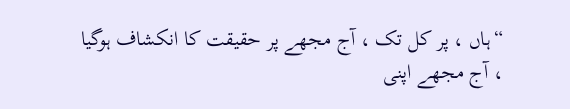“ہاں ، پر کل تک ، آج مجھے پر حقیقت کا انکشاف ہوگیا ، آج مجھے اپنی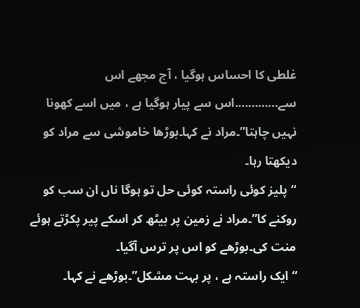غلطی کا احساس ہوگیا ، آج مجھے اس سے………….اس سے پیار ہوگیا ہے ، میں اسے کھونا نہیں چاہتا”۔مراد نے کہا۔بوڑھا خاموشی سے مراد کو دیکھتا رہا۔
“پلیز کوئی راستہ کوئی حل تو ہوگا ناں ان سب کو روکنے کا”۔مراد نے زمین پر بیٹھ کر اسکے پیر پکڑتے ہوئے منت کی۔بوڑھے کو اس پر ترس آگیا۔
“ایک راستہ ہے ، پر بہت مشکل”۔بوڑھے نے کہا۔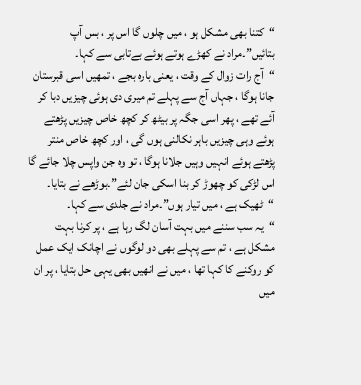“کتنا بھی مشکل ہو ، میں چلوں گا اس پر ، بس آپ بتائیں”۔مراد نے کھڑے ہوتے ہوئے بےتابی سے کہا۔
“آج رات زوال کے وقت ، یعنی بارہ بجے ، تمھیں اسی قبرستان جانا ہوگا ، جہاں آج سے پہلے تم میری دی ہوئی چیزیں دبا کر آئے تھے ، پھر اسی جگہ پر بیٹھ کر کچھ خاص چیزیں پڑھتے ہوئے وہی چیزیں باہر نکالنی ہوں گی ، اور کچھ خاص منتر پڑھتے ہوئے انہیں وہیں جلانا ہوگا ، تو وہ جن واپس چلا جائے گا اس لڑکی کو چھوڑ کر بنا اسکی جان لئے”۔بوڑھے نے بتایا۔
“ٹھیک ہے ، میں تیار ہوں”۔مراد نے جلدی سے کہا۔
“یہ سب سننے میں بہت آسان لگ رہا ہے ، پر کرنا بہت مشکل ہے ، تم سے پہلے بھی دو لوگوں نے اچانک ایک عمل کو روکنے کا کہا تھا ، میں نے انھیں بھی یہی حل بتایا ، پر ان میں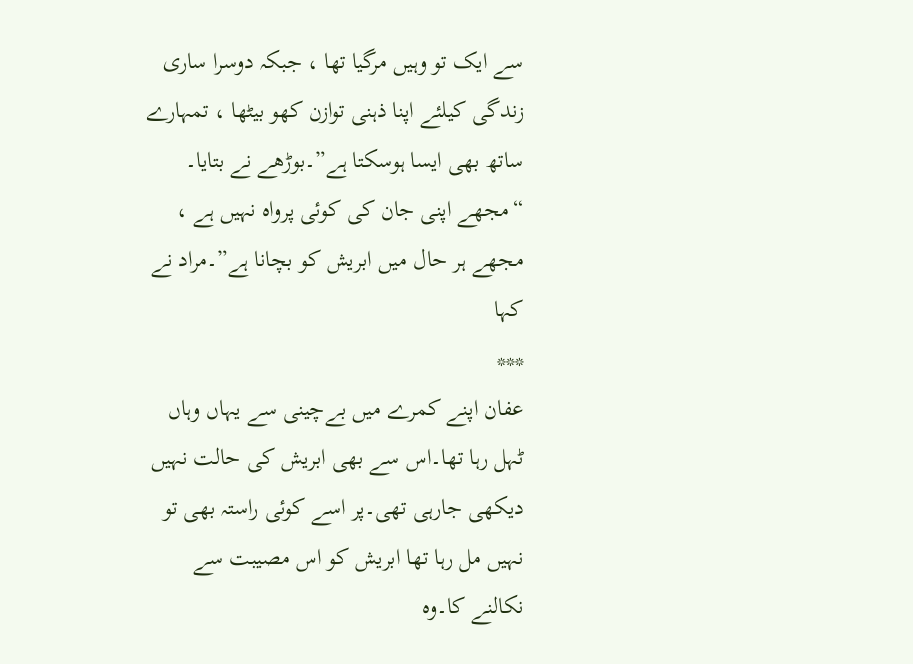سے ایک تو وہیں مرگیا تھا ، جبکہ دوسرا ساری زندگی کیلئے اپنا ذہنی توازن کھو بیٹھا ، تمہارے ساتھ بھی ایسا ہوسکتا ہے”۔بوڑھے نے بتایا۔
“مجھے اپنی جان کی کوئی پرواہ نہیں ہے ، مجھے ہر حال میں ابریش کو بچانا ہے”۔مراد نے کہا
***
عفان اپنے کمرے میں بےچینی سے یہاں وہاں ٹہل رہا تھا۔اس سے بھی ابریش کی حالت نہیں دیکھی جارہی تھی۔پر اسے کوئی راستہ بھی تو نہیں مل رہا تھا ابریش کو اس مصیبت سے نکالنے کا۔وہ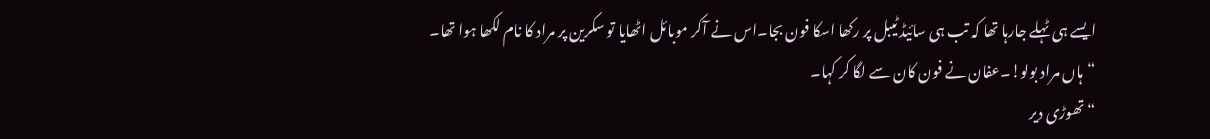ایسے ہی ٹہلے جارہا تھا کہ تب ہی سائیڈ ٹیبل پر رکھا اسکا فون بجا۔اس نے آکر موبائل اٹھایا تو سکرین پر مراد کا نام لکھا ہوا تھا۔
“ہاں مراد بولو!۔عفان نے فون کان سے لگا کر کہا۔
“تھوڑی دیر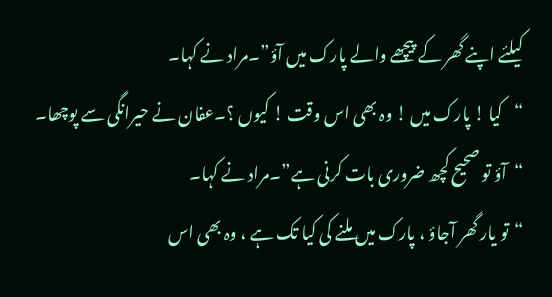کیلئے اپنے گھر کے پیچھے والے پارک میں آؤ”۔مراد نے کہا۔
“کیا ! پارک میں ! وہ بھی اس وقت ! کیوں ؟۔عفان نے حیرانگی سے پوچھا۔
“آؤ تو صحیح کچھ ضروری بات کرنی ہے”۔مراد نے کہا۔
“تو یار گھر آجاؤ ، پارک میں ملنے کی کیا تک ہے ، وہ بھی اس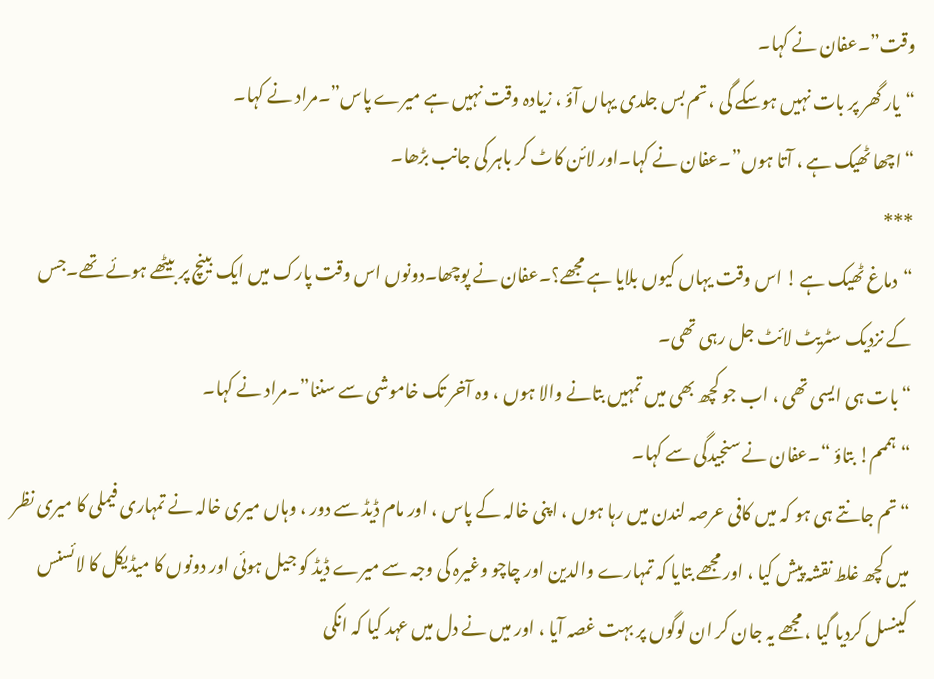وقت”۔عفان نے کہا۔
“یار گھر پر بات نہیں ہوسکے گی ، تم بس جلدی یہاں آؤ ، زیادہ وقت نہیں ہے میرے پاس”۔مراد نے کہا۔
“اچھا ٹھیک ہے ، آتا ہوں”۔عفان نے کہا۔اور لائن کاٹ کر باہر کی جانب بڑھا۔
***
“دماغ ٹھیک ہے ! اس وقت یہاں کیوں بلایا ہے مجھے؟۔عفان نے پوچھا۔دونوں اس وقت پارک میں ایک بینچ پر بیٹھے ہوئے تھے۔جس کے نزدیک سٹریٹ لائٹ جل رہی تھی۔
“بات ہی ایسی تھی ، اب جو کچھ بھی میں تمہیں بتانے والا ہوں ، وہ آخر تک خاموشی سے سننا”۔مراد نے کہا۔
“ہممم! بتاؤ “۔عفان نے سنجیدگی سے کہا۔
“تم جانتے ہی ہو کہ میں کافی عرصہ لندن میں رہا ہوں ، اپنی خالہ کے پاس ، اور مام ڈیڈ سے دور ، وہاں میری خالہ نے تمہاری فیملی کا میری نظر میں کچھ غلط نقشہ پیش کیا ، اور مجھے بتایا کہ تمہارے والدین اور چاچو وغیرہ کی وجہ سے میرے ڈیڈ کو جیل ہوئی اور دونوں کا میڈیکل کا لائسنس کینسل کردیا گیا ، مجھے یہ جان کر ان لوگوں پر بہت غصہ آیا ، اور میں نے دل میں عہد کیا کہ انکی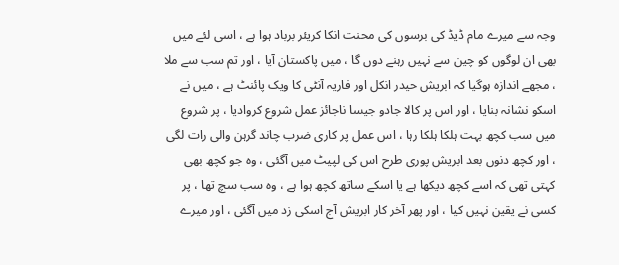وجہ سے میرے مام ڈیڈ کی برسوں کی محنت انکا کریئر برباد ہوا ہے ، اسی لئے میں بھی ان لوگوں کو چین سے نہیں رہنے دوں گا ، میں پاکستان آیا ، اور تم سب سے ملا ، مجھے اندازہ ہوگیا کہ ابریش حیدر انکل اور فاریہ آنٹی کا ویک پائنٹ ہے ، میں نے اسکو نشانہ بنایا ، اور اس پر کالا جادو جیسا ناجائز عمل شروع کروادیا ، پر شروع میں سب کچھ بہت ہلکا ہلکا رہا ، اس عمل پر کاری ضرب چاند گرہن والی رات لگی ، اور کچھ دنوں بعد ابریش پوری طرح اس کی لپیٹ میں آگئی ، وہ جو کچھ بھی کہتی تھی کہ اسے کچھ دیکھا ہے یا اسکے ساتھ کچھ ہوا ہے ، وہ سب سچ تھا ، پر کسی نے یقین نہیں کیا ، اور پھر آخر کار ابریش آج اسکی زد میں آگئی ، اور میرے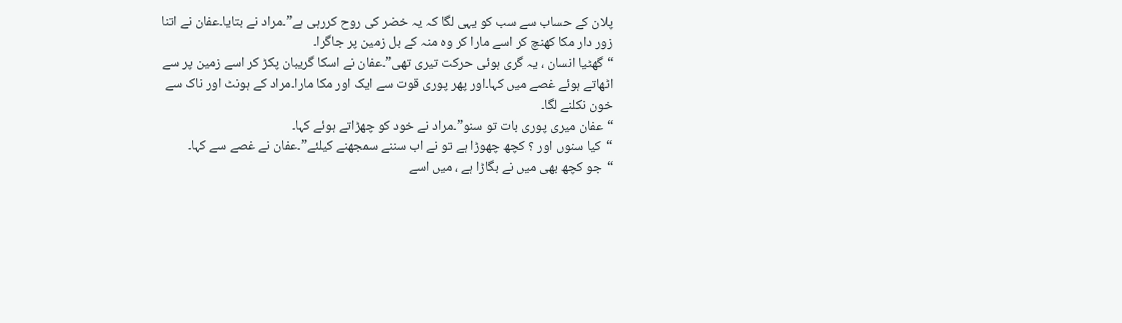پلان کے حساب سے سب کو یہی لگا کہ یہ خضر کی روح کررہی ہے”۔مراد نے بتایا۔عفان نے اتنا زور دار مکا کھنچ کر اسے مارا کر وہ منہ کے بل زمین پر جاگرا۔
“گھٹیا انسان ، یہ گری ہوئی حرکت تیری تھی”۔عفان نے اسکا گریبان پکڑ کر اسے زمین پر سے اٹھاتے ہوئے غصے میں کہا۔اور پھر پوری قوت سے ایک اور مکا مارا۔مراد کے ہونٹ اور ناک سے خون نکلنے لگا۔
“عفان میری پوری بات تو سنو”۔مراد نے خود کو چھڑاتے ہوئے کہا۔
“کیا سنوں اور ؟ کچھ چھوڑا ہے تو نے اب سننے سمجھنے کیلئے”۔عفان نے غصے سے کہا۔
“جو کچھ بھی میں نے بگاڑا ہے ، میں اسے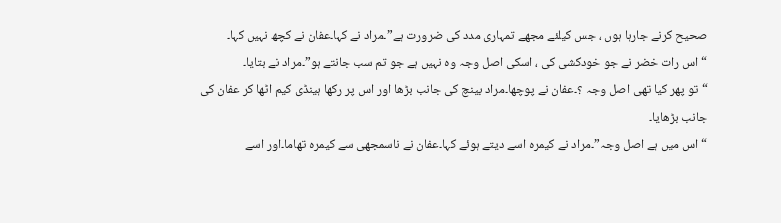صحیح کرنے جارہا ہوں ، جس کیلئے مجھے تمہاری مدد کی ضرورت ہے”۔مراد نے کہا۔عفان نے کچھ نہیں کہا۔
“اس رات خضر نے جو خودکشی کی ، اسکی اصل وجہ وہ نہیں ہے جو تم سب جانتے ہو”۔مراد نے بتایا۔
“تو پھر کیا تھی اصل وجہ ؟۔عفان نے پوچھا۔مراد بینچ کی جانب بڑھا اور اس پر رکھا ہینڈی کیم اٹھا کر عفان کی جانب بڑھایا۔
“اس میں ہے اصل وجہ”۔مراد نے کیمرہ اسے دیتے ہوئے کہا۔عفان نے ناسمجھی سے کیمرہ تھاما۔اور اسے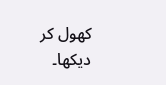کھول کر دیکھا۔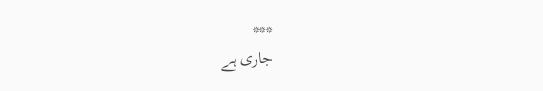***
جاری ہے